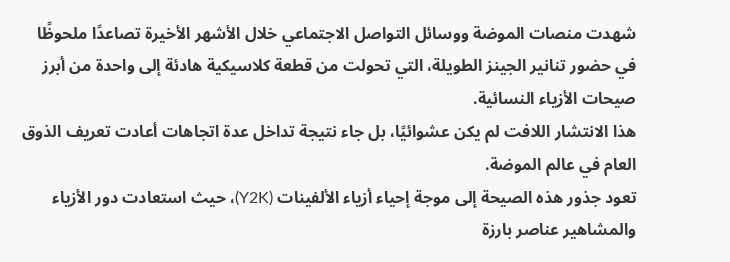شهدت منصات الموضة ووسائل التواصل الاجتماعي خلال الأشهر الأخيرة تصاعدًا ملحوظًا في حضور تنانير الجينز الطويلة، التي تحولت من قطعة كلاسيكية هادئة إلى واحدة من أبرز صيحات الأزياء النسائية.
هذا الانتشار اللافت لم يكن عشوائيًا، بل جاء نتيجة تداخل عدة اتجاهات أعادت تعريف الذوق العام في عالم الموضة.
تعود جذور هذه الصيحة إلى موجة إحياء أزياء الألفينات (Y2K)، حيث استعادت دور الأزياء والمشاهير عناصر بارزة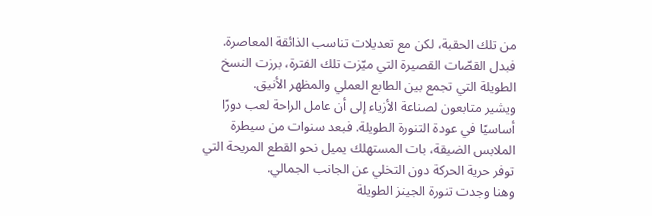من تلك الحقبة، لكن مع تعديلات تناسب الذائقة المعاصرة. فبدل القصّات القصيرة التي ميّزت تلك الفترة، برزت النسخ الطويلة التي تجمع بين الطابع العملي والمظهر الأنيق.
ويشير متابعون لصناعة الأزياء إلى أن عامل الراحة لعب دورًا أساسيًا في عودة التنورة الطويلة. فبعد سنوات من سيطرة الملابس الضيقة، بات المستهلك يميل نحو القطع المريحة التي توفر حرية الحركة دون التخلي عن الجانب الجمالي.
وهنا وجدت تنورة الجينز الطويلة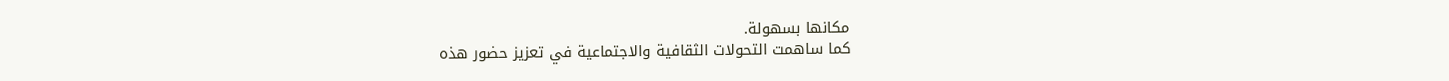مكانها بسهولة.
كما ساهمت التحولات الثقافية والاجتماعية في تعزيز حضور هذه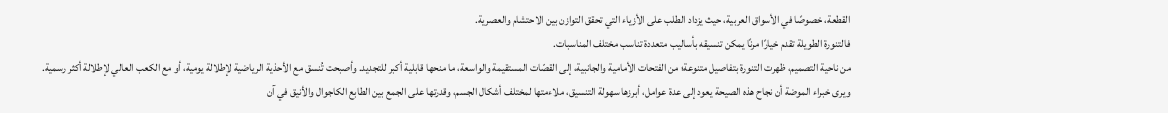القطعة، خصوصًا في الأسواق العربية، حيث يزداد الطلب على الأزياء التي تحقق التوازن بين الاحتشام والعصرية.
فالتنورة الطويلة تقدم خيارًا مرنًا يمكن تنسيقه بأساليب متعددة تناسب مختلف المناسبات.
من ناحية التصميم، ظهرت التنورة بتفاصيل متنوعة؛ من الفتحات الأمامية والجانبية، إلى القصّات المستقيمة والواسعة، ما منحها قابلية أكبر للتجديد. وأصبحت تُنسق مع الأحذية الرياضية لإطلالة يومية، أو مع الكعب العالي لإطلالة أكثر رسمية.
ويرى خبراء الموضة أن نجاح هذه الصيحة يعود إلى عدة عوامل، أبرزها سهولة التنسيق، ملاءمتها لمختلف أشكال الجسم، وقدرتها على الجمع بين الطابع الكاجوال والأنيق في آن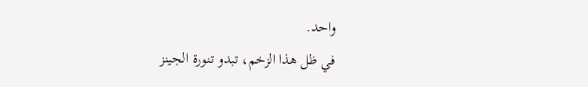واحد.
في ظل هذا الزخم، تبدو تنورة الجينز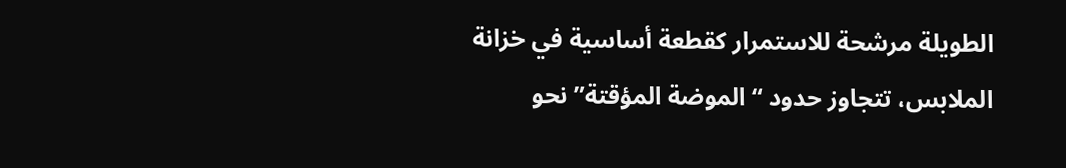الطويلة مرشحة للاستمرار كقطعة أساسية في خزانة الملابس، تتجاوز حدود “الموضة المؤقتة” نحو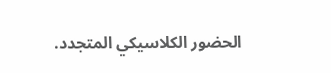الحضور الكلاسيكي المتجدد.